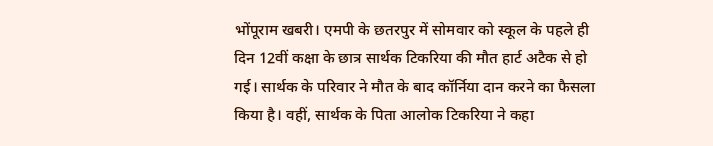भोंपूराम खबरी। एमपी के छतरपुर में सोमवार को स्कूल के पहले ही दिन 12वीं कक्षा के छात्र सार्थक टिकरिया की मौत हार्ट अटैक से हो गई। सार्थक के परिवार ने मौत के बाद कॉर्निया दान करने का फैसला किया है। वहीं, सार्थक के पिता आलोक टिकरिया ने कहा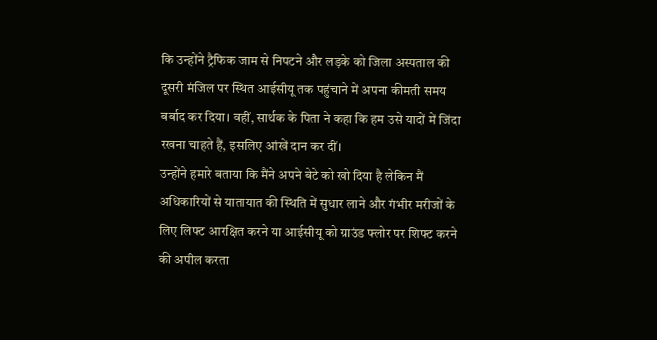कि उन्होंने ट्रैफिक जाम से निपटने और लड़के को जिला अस्पताल की दूसरी मंजिल पर स्थित आईसीयू तक पहुंचाने में अपना कीमती समय बर्बाद कर दिया। वहीं, सार्थक के पिता ने कहा कि हम उसे यादों में जिंदा रखना चाहते हैं, इसलिए आंखें दान कर दीं।
उन्होंने हमारे बताया कि मैंने अपने बेटे को खो दिया है लेकिन मैं अधिकारियों से यातायात की स्थिति में सुधार लाने और गंभीर मरीजों के लिए लिफ्ट आरक्षित करने या आईसीयू को ग्राउंड फ्लोर पर शिफ्ट करने की अपील करता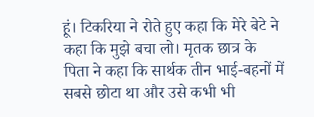हूं। टिकरिया ने रोते हुए कहा कि मेरे बेटे ने कहा कि मुझे बचा लो। मृतक छात्र के पिता ने कहा कि सार्थक तीन भाई-बहनों में सबसे छोटा था और उसे कभी भी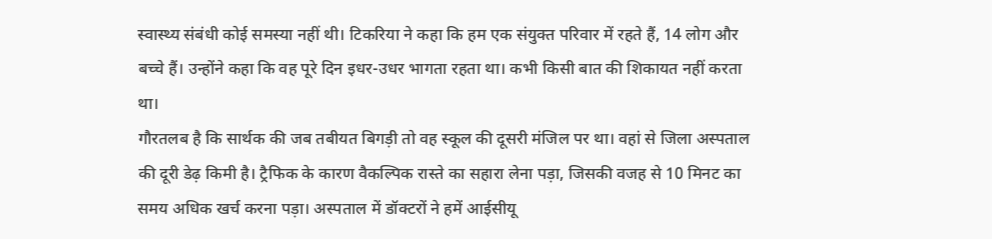स्वास्थ्य संबंधी कोई समस्या नहीं थी। टिकरिया ने कहा कि हम एक संयुक्त परिवार में रहते हैं, 14 लोग और बच्चे हैं। उन्होंने कहा कि वह पूरे दिन इधर-उधर भागता रहता था। कभी किसी बात की शिकायत नहीं करता था।
गौरतलब है कि सार्थक की जब तबीयत बिगड़ी तो वह स्कूल की दूसरी मंजिल पर था। वहां से जिला अस्पताल की दूरी डेढ़ किमी है। ट्रैफिक के कारण वैकल्पिक रास्ते का सहारा लेना पड़ा, जिसकी वजह से 10 मिनट का समय अधिक खर्च करना पड़ा। अस्पताल में डॉक्टरों ने हमें आईसीयू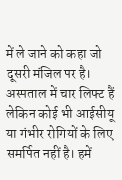में ले जाने को कहा जो दूसरी मंजिल पर है। अस्पताल में चार लिफ्ट हैं लेकिन कोई भी आईसीयू या गंभीर रोगियों के लिए समर्पित नहीं है। हमें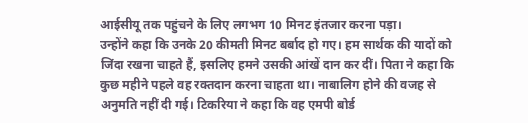आईसीयू तक पहुंचने के लिए लगभग 10 मिनट इंतजार करना पड़ा।
उन्होंने कहा कि उनके 20 कीमती मिनट बर्बाद हो गए। हम सार्थक की यादों को जिंदा रखना चाहते हैं, इसलिए हमने उसकी आंखें दान कर दीं। पिता ने कहा कि कुछ महीने पहले वह रक्तदान करना चाहता था। नाबालिग होने की वजह से अनुमति नहीं दी गई। टिकरिया ने कहा कि वह एमपी बोर्ड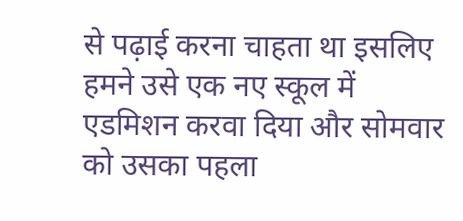से पढ़ाई करना चाहता था इसलिए हमने उसे एक नए स्कूल में एडमिशन करवा दिया और सोमवार को उसका पहला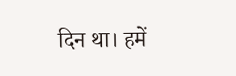दिन था। हमें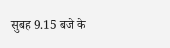सुबह 9.15 बजे के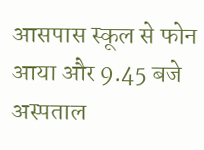आसपास स्कूल से फोन आया और 9.45 बजे अस्पताल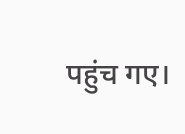पहुंच गए।